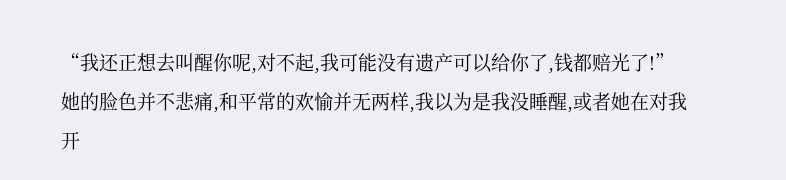“我还正想去叫醒你呢,对不起,我可能没有遗产可以给你了,钱都赔光了!”
她的脸色并不悲痛,和平常的欢愉并无两样,我以为是我没睡醒,或者她在对我开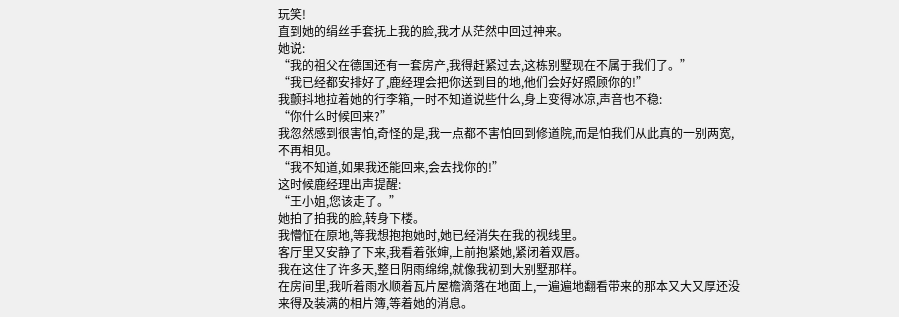玩笑!
直到她的绢丝手套抚上我的脸,我才从茫然中回过神来。
她说:
“我的祖父在德国还有一套房产,我得赶紧过去,这栋别墅现在不属于我们了。”
“我已经都安排好了,鹿经理会把你送到目的地,他们会好好照顾你的!”
我颤抖地拉着她的行李箱,一时不知道说些什么,身上变得冰凉,声音也不稳:
“你什么时候回来?”
我忽然感到很害怕,奇怪的是,我一点都不害怕回到修道院,而是怕我们从此真的一别两宽,不再相见。
“我不知道,如果我还能回来,会去找你的!”
这时候鹿经理出声提醒:
“王小姐,您该走了。”
她拍了拍我的脸,转身下楼。
我懵怔在原地,等我想抱抱她时,她已经消失在我的视线里。
客厅里又安静了下来,我看着张婶,上前抱紧她,紧闭着双唇。
我在这住了许多天,整日阴雨绵绵,就像我初到大别墅那样。
在房间里,我听着雨水顺着瓦片屋檐滴落在地面上,一遍遍地翻看带来的那本又大又厚还没来得及装满的相片簿,等着她的消息。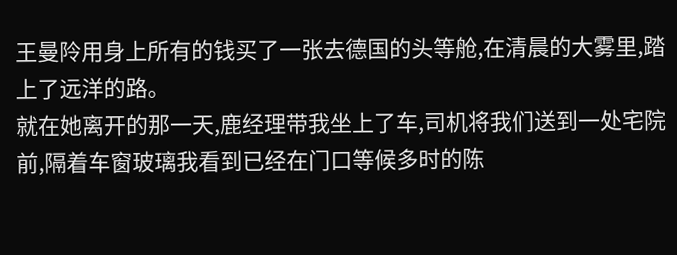王曼阾用身上所有的钱买了一张去德国的头等舱,在清晨的大雾里,踏上了远洋的路。
就在她离开的那一天,鹿经理带我坐上了车,司机将我们送到一处宅院前,隔着车窗玻璃我看到已经在门口等候多时的陈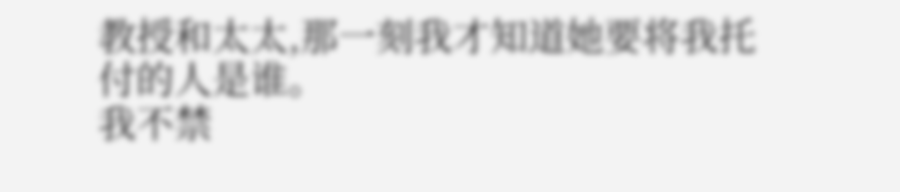教授和太太,那一刻我才知道她要将我托付的人是谁。
我不禁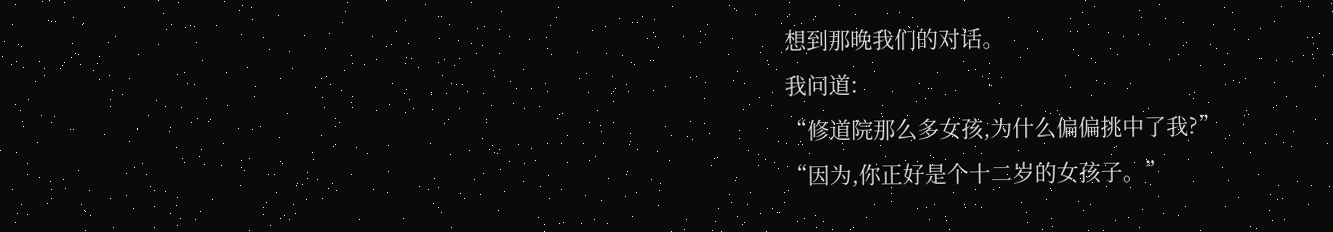想到那晚我们的对话。
我问道:
“修道院那么多女孩,为什么偏偏挑中了我?”
“因为,你正好是个十二岁的女孩子。”